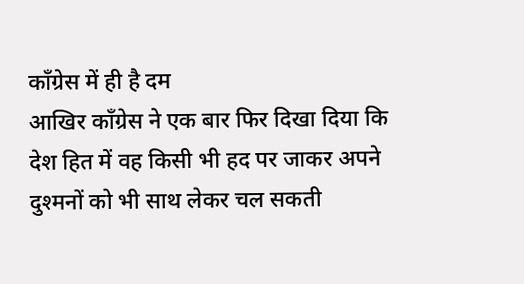कॉंग्रेस में ही है दम
आखिर कॉंग्रेस ने एक बार फिर दिखा दिया कि देश हित में वह किसी भी हद पर जाकर अपने दुश्मनों को भी साथ लेकर चल सकती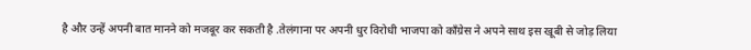है और उन्हें अपनी बात मानने को मजबूर कर सकती है .तेलंगाना पर अपनी धुर विरोधी भाजपा को कॉंग्रेस ने अपने साथ इस खूबी से जोड़ लिया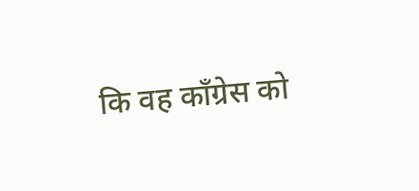कि वह कॉंग्रेस को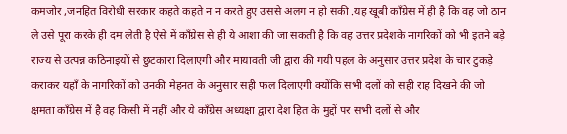कमजोर ,जनहित विरोधी सरकार कहते कहते न न करते हुए उससे अलग न हो सकी .यह खूबी कॉंग्रेस में ही है कि वह जो ठान ले उसे पूरा करके ही दम लेती है ऐसे में कॉंग्रेस से ही ये आशा की जा सकती है कि वह उत्तर प्रदेशके नागरिकों को भी इतने बड़े राज्य से उत्पन्न कठिनाइयों से छुटकारा दिलाएगी और मायावती जी द्वारा की गयी पहल के अनुसार उत्तर प्रदेश के चार टुकड़े कराकर यहाँ के नागरिकों को उनकी मेहनत के अनुसार सही फल दिलाएगी क्योंकि सभी दलों को सही राह दिखने की जो क्षमता कॉंग्रेस में है वह किसी में नहीं और ये कॉंग्रेस अध्यक्षा द्वारा देश हित के मुद्दों पर सभी दलों से और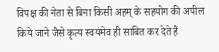विपक्ष की नेता से बिना किसी अहम् के सहयोग की अपील किये जाने जैसे कृत्य स्वयंमेव ही साबित कर देते हैं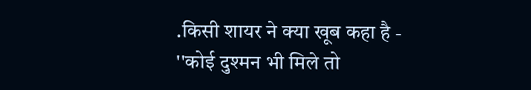.किसी शायर ने क्या खूब कहा है - ''कोई दुश्मन भी मिले तो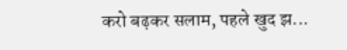करो बढ़कर सलाम, पहले खुद झ...